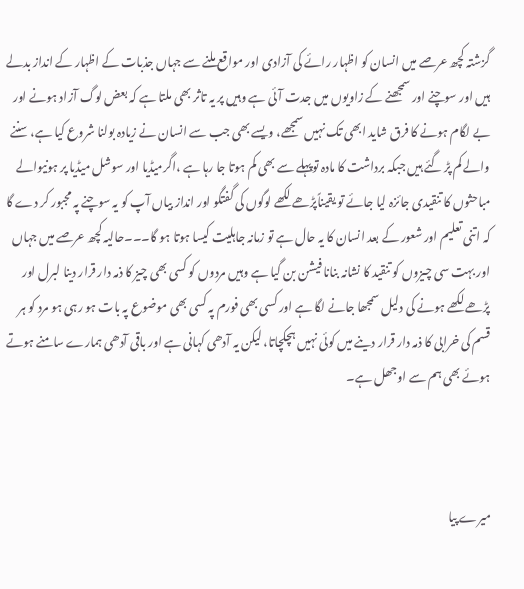گزشتہ کچھ عرصے میں انسان کو اظہار رائے کی آزادی اور مواقع ملنے سے جہاں جذبات کے اظہار کے انداز بدلے ہیں اور سوچنے اور سمجھنے کے زاویوں میں جدت آئی ہے وہیں پر یہ تاثر بھی ملتا ہے کہ بعض لوگ آزاد ہونے اور بے لگام ہونے کا فرق شاید ابھی تک نہیں سمجھے، ویسے بھی جب سے انسان نے زیادہ بولنا شروع کیا ہے، سننے والے کم پڑ گئے ہیں جبکہ برداشت کا مادہ توپہلے سے بھی کم ہوتا جا رہا ہے ،اگرمیڈیا اور سوشل میڈیا پر ہونیوالے مباحثوں کا تنقیدی جائزہ لیا جائے تو یقیناًپڑھے لکھے لوگوں کی گفتگو اور انداز بیاں آپ کو یہ سوچنے پہ مجبور کر دے گا کہ اتنی تعلیم اور شعور کے بعد انسان کا یہ حال ہے تو زمانہ جاہلیت کیسا ہوتا ہو گا۔۔۔حالیہ کچھ عرصے میں جہاں اور بہت سی چیزوں کو تنقید کا نشانہ بنانا فیشن بن گیا ہے وہیں مردوں کو کسی بھی چیز کا ذمہ دار قرار دینا لبرل اور پڑھے لکھے ہونے کی دلیل سمجھا جانے لگا ہے اور کسی بھی فورم پہ کسی بھی موضوع پہ بات ہو رہی ہو مرد کو ہر قسم کی خرابی کا ذمہ دار قرار دینے میں کوئی نہیں ہچکچاتا، لیکن یہ آدھی کہانی ہے اور باقی آدھی ہمارے سامنے ہوتے ہوئے بھی ہم سے اوجھل ہے۔



میرے پیا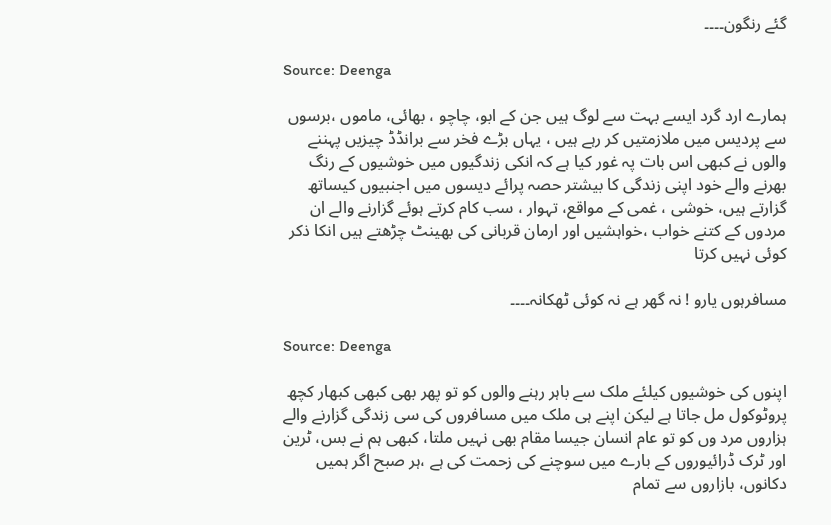گئے رنگون۔۔۔۔

Source: Deenga

ہمارے ارد گرد ایسے بہت سے لوگ ہیں جن کے ابو، چاچو ، بھائی، ماموں ،برسوں سے پردیس میں ملازمتیں کر رہے ہیں ، یہاں بڑے فخر سے برانڈڈ چیزیں پہننے والوں نے کبھی اس بات پہ غور کیا ہے کہ انکی زندگیوں میں خوشیوں کے رنگ بھرنے والے خود اپنی زندگی کا بیشتر حصہ پرائے دیسوں میں اجنبیوں کیساتھ گزارتے ہیں، خوشی ، غمی کے مواقع، تہوار ، سب کام کرتے ہوئے گزارنے والے ان مردوں کے کتنے خواب ،خواہشیں اور ارمان قربانی کی بھینٹ چڑھتے ہیں انکا ذکر کوئی نہیں کرتا

مسافرہوں یارو ! نہ گھر ہے نہ کوئی ٹھکانہ۔۔۔۔

Source: Deenga

اپنوں کی خوشیوں کیلئے ملک سے باہر رہنے والوں کو تو پھر بھی کبھی کبھار کچھ پروٹوکول مل جاتا ہے لیکن اپنے ہی ملک میں مسافروں کی سی زندگی گزارنے والے ہزاروں مرد وں کو تو عام انسان جیسا مقام بھی نہیں ملتا، کبھی ہم نے بس، ٹرین اور ٹرک ڈرائیوروں کے بارے میں سوچنے کی زحمت کی ہے ،ہر صبح اگر ہمیں دکانوں، بازاروں سے تمام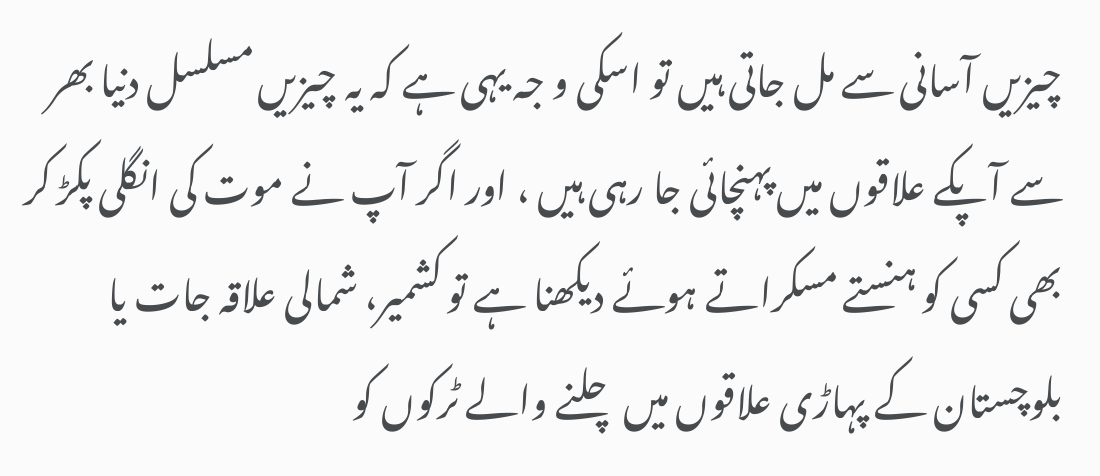چیزیں آسانی سے مل جاتی ہیں تو اسکی و جہ یہی ہے کہ یہ چیزیں مسلسل دنیا بھر سے آپکے علاقوں میں پہنچائی جا رہی ہیں ، اور اگر آپ نے موت کی انگلی پکڑ کر بھی کسی کو ہنستے مسکراتے ہوئے دیکھنا ہے تو کشمیر، شمالی علاقہ جات یا بلوچستان کے پہاڑی علاقوں میں چلنے والے ٹرکوں کو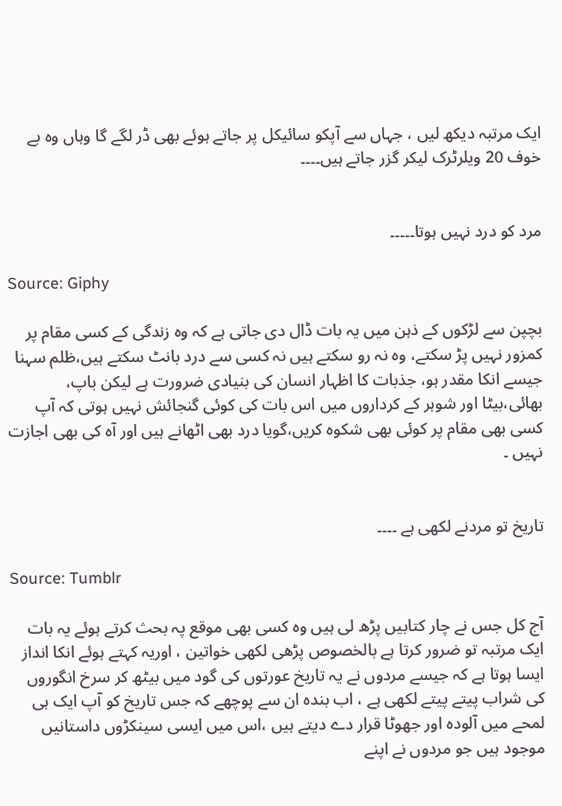ایک مرتبہ دیکھ لیں ، جہاں سے آپکو سائیکل پر جاتے ہوئے بھی ڈر لگے گا وہاں وہ بے خوف 20 ویلرٹرک لیکر گزر جاتے ہیں۔۔۔۔


مرد کو درد نہیں ہوتا۔۔۔۔۔

Source: Giphy

بچپن سے لڑکوں کے ذہن میں یہ بات ڈال دی جاتی ہے کہ وہ زندگی کے کسی مقام پر کمزور نہیں پڑ سکتے، وہ نہ رو سکتے ہیں نہ کسی سے درد بانٹ سکتے ہیں،ظلم سہنا جیسے انکا مقدر ہو، جذبات کا اظہار انسان کی بنیادی ضرورت ہے لیکن باپ، بھائی،بیٹا اور شوہر کے کرداروں میں اس بات کی کوئی گنجائش نہیں ہوتی کہ آپ کسی بھی مقام پر کوئی بھی شکوہ کریں،گویا درد بھی اٹھانے ہیں اور آہ کی بھی اجازت نہیں ۔


تاریخ تو مردنے لکھی ہے ۔۔۔۔

Source: Tumblr

آج کل جس نے چار کتابیں پڑھ لی ہیں وہ کسی بھی موقع پہ بحث کرتے ہوئے یہ بات ایک مرتبہ تو ضرور کرتا ہے بالخصوص پڑھی لکھی خواتین ، اوریہ کہتے ہوئے انکا انداز ایسا ہوتا ہے کہ جیسے مردوں نے یہ تاریخ عورتوں کی گود میں بیٹھ کر سرخ انگوروں کی شراب پیتے پیتے لکھی ہے ، اب بندہ ان سے پوچھے کہ جس تاریخ کو آپ ایک ہی لمحے میں آلودہ اور جھوٹا قرار دے دیتے ہیں ،اس میں ایسی سینکڑوں داستانیں موجود ہیں جو مردوں نے اپنے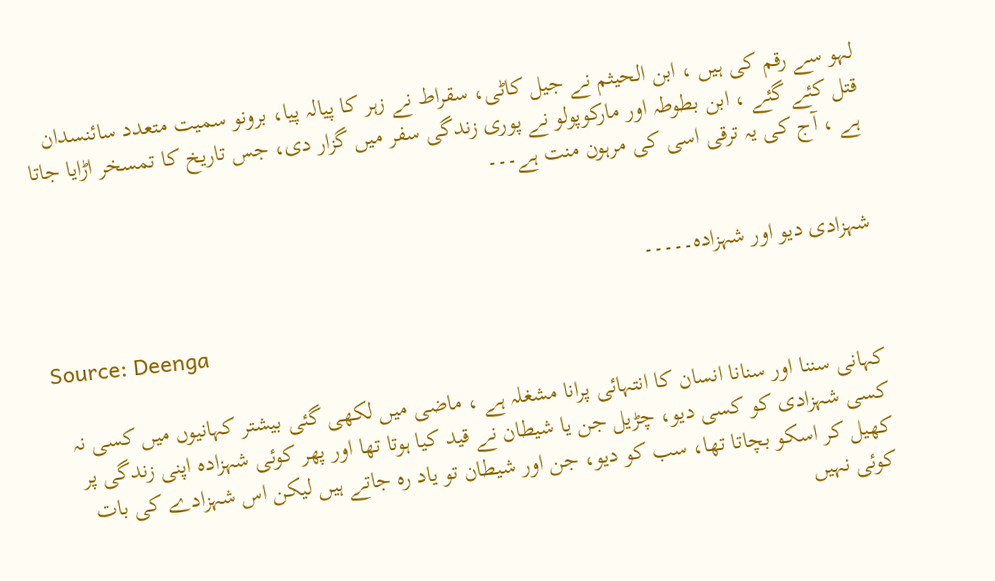لہو سے رقم کی ہیں ، ابن الحیثم نے جیل کاٹی، سقراط نے زہر کا پیالہ پیا، برونو سمیت متعدد سائنسدان قتل کئے گئے ، ابن بطوطہ اور مارکوپولو نے پوری زندگی سفر میں گزار دی، جس تاریخ کا تمسخر اڑایا جاتا ہے ، آج کی یہ ترقی اسی کی مرہون منت ہے۔۔۔


شہزادی دیو اور شہزادہ۔۔۔۔۔

Source: Deenga

کہانی سننا اور سنانا انسان کا انتہائی پرانا مشغلہ ہے ، ماضی میں لکھی گئی بیشتر کہانیوں میں کسی نہ کسی شہزادی کو کسی دیو، چڑیل جن یا شیطان نے قید کیا ہوتا تھا اور پھر کوئی شہزادہ اپنی زندگی پر کھیل کر اسکو بچاتا تھا، سب کو دیو، جن اور شیطان تو یاد رہ جاتے ہیں لیکن اس شہزادے کی بات کوئی نہیں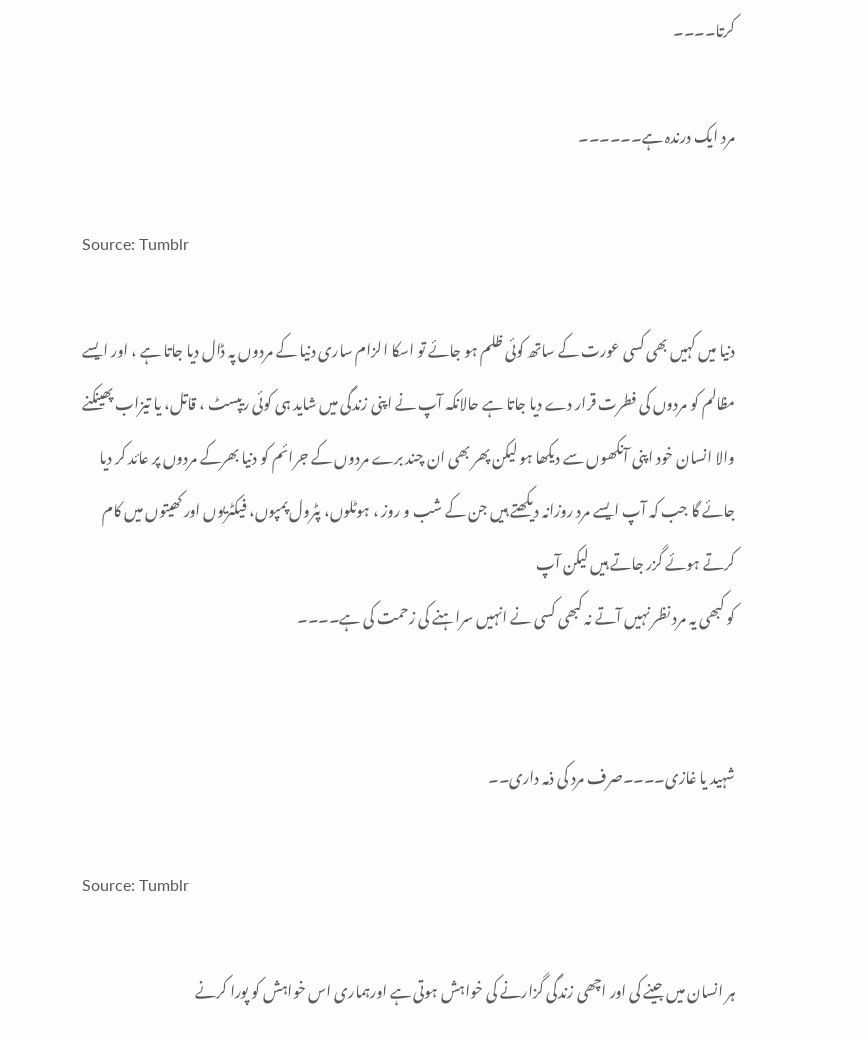کرتا۔۔۔۔

مرد ایک درندہ ہے۔۔۔۔۔۔

Source: Tumblr

دنیا میں کہیں بھی کسی عورت کے ساتھ کوئی ظلم ہو جائے تو اسکا الزام ساری دنیا کے مردوں پہ ڈال دیا جاتا ہے ، اور ایسے مظالم کو مردوں کی فطرت قرار دے دیا جاتا ہے حالانکہ آپ نے اپنی زندگی میں شاید ہی کوئی ریپسٹ ، قاتل، یا تیزاب پھینکنے والا انسان خود اپنی آنکھوں سے دیکھا ہو لیکن پھر بھی ان چند برے مردوں کے جرائم کو دنیا بھرکے مردوں پر عائد کر دیا جائے گا جب کہ آپ ایسے مرد روزانہ دیکھتے ہیں جن کے شب و روز ، ہوٹلوں، پٹرول پمپوں، فیکٹریوں اور کھیتوں میں کام کرتے ہوئے گزر جاتے ہیں لیکن آپ
کو کبھی یہ مرد نظر نہیں آتے نہ کبھی کسی نے انہیں سراہنے کی زحمت کی ہے۔۔۔۔


شہید یا غازی۔۔۔۔صرف مرد کی ذمہ داری۔۔

Source: Tumblr

ہر انسان میں جینے کی اور اچھی زندگی گزارنے کی خواہش ہوتی ہے اورہماری اس خواہش کو پورا کرنے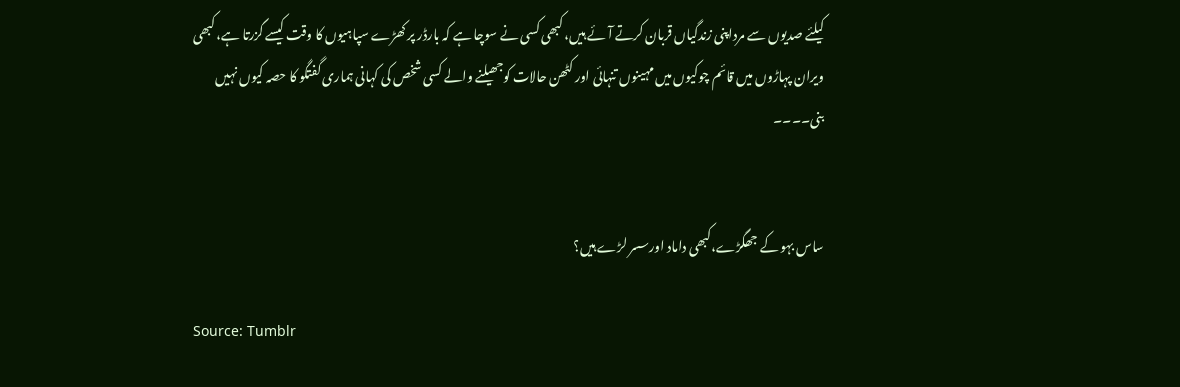کیلئے صدیوں سے مرداپنی زندگیاں قربان کرتے آئے ہیں، کبھی کسی نے سوچا ہے کہ بارڈر پر کھڑے سپاہیوں کا وقت کیسے گزرتا ہے، کبھی ویران پہاڑوں میں قائم چوکیوں میں مہینوں تنہائی اور کٹھن حالات کوجھیلنے والے کسی شخص کی کہانی ہماری گفتگو کا حصہ کیوں نہیں بنی۔۔۔۔


ساس بہو کے جھگڑے،کبھی داماد اورسسر لڑے ہیں؟

Source: Tumblr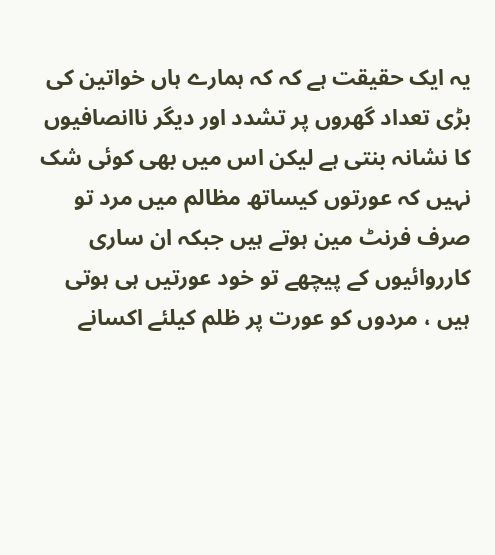یہ ایک حقیقت ہے کہ کہ ہمارے ہاں خواتین کی بڑی تعداد گھروں پر تشدد اور دیگر ناانصافیوں کا نشانہ بنتی ہے لیکن اس میں بھی کوئی شک نہیں کہ عورتوں کیساتھ مظالم میں مرد تو صرف فرنٹ مین ہوتے ہیں جبکہ ان ساری کارروائیوں کے پیچھے تو خود عورتیں ہی ہوتی ہیں ، مردوں کو عورت پر ظلم کیلئے اکسانے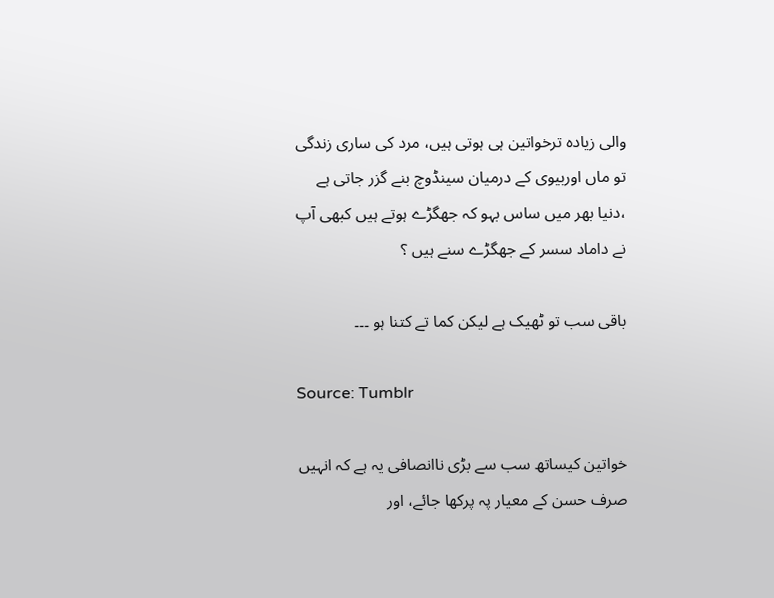والی زیادہ ترخواتین ہی ہوتی ہیں، مرد کی ساری زندگی تو ماں اوربیوی کے درمیان سینڈوچ بنے گزر جاتی ہے ،دنیا بھر میں ساس بہو کہ جھگڑے ہوتے ہیں کبھی آپ نے داماد سسر کے جھگڑے سنے ہیں ؟

باقی سب تو ٹھیک ہے لیکن کما تے کتنا ہو ۔۔۔

Source: Tumblr

خواتین کیساتھ سب سے بڑی ناانصافی یہ ہے کہ انہیں صرف حسن کے معیار پہ پرکھا جائے، اور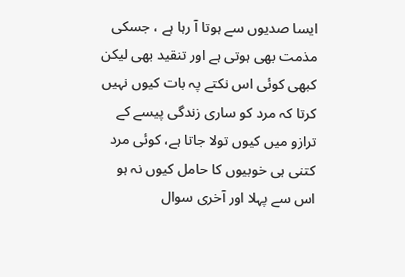ایسا صدیوں سے ہوتا آ رہا ہے ، جسکی مذمت بھی ہوتی ہے اور تنقید بھی لیکن کبھی کوئی اس نکتے پہ بات کیوں نہیں کرتا کہ مرد کو ساری زندگی پیسے کے ترازو میں کیوں تولا جاتا ہے، کوئی مرد کتنی ہی خوبیوں کا حامل کیوں نہ ہو اس سے پہلا اور آخری سوال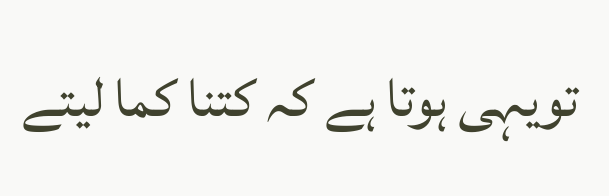تویہی ہوتا ہے کہ کتنا کما لیتے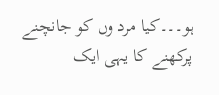ہو۔۔۔کیا مرد وں کو جانچنے پرکھنے کا یہی ایک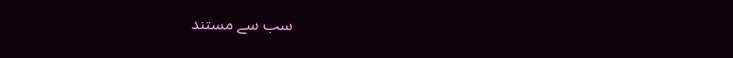سب سے مستند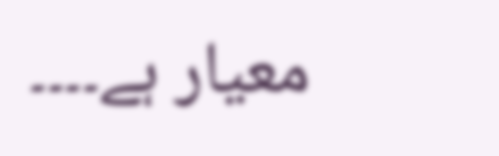معیار ہے۔۔۔۔